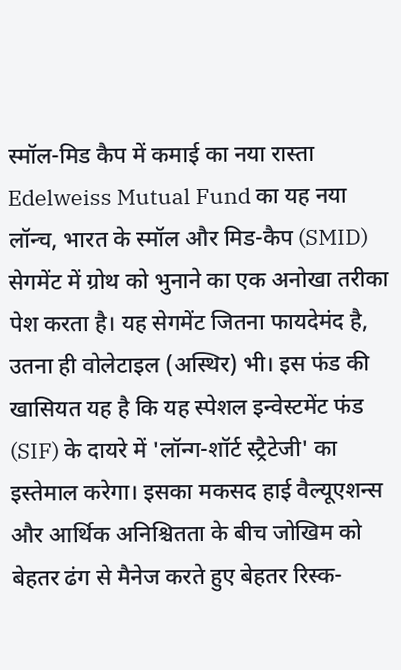स्मॉल-मिड कैप में कमाई का नया रास्ता
Edelweiss Mutual Fund का यह नया लॉन्च, भारत के स्मॉल और मिड-कैप (SMID) सेगमेंट में ग्रोथ को भुनाने का एक अनोखा तरीका पेश करता है। यह सेगमेंट जितना फायदेमंद है, उतना ही वोलेटाइल (अस्थिर) भी। इस फंड की खासियत यह है कि यह स्पेशल इन्वेस्टमेंट फंड (SIF) के दायरे में 'लॉन्ग-शॉर्ट स्ट्रैटेजी' का इस्तेमाल करेगा। इसका मकसद हाई वैल्यूएशन्स और आर्थिक अनिश्चितता के बीच जोखिम को बेहतर ढंग से मैनेज करते हुए बेहतर रिस्क-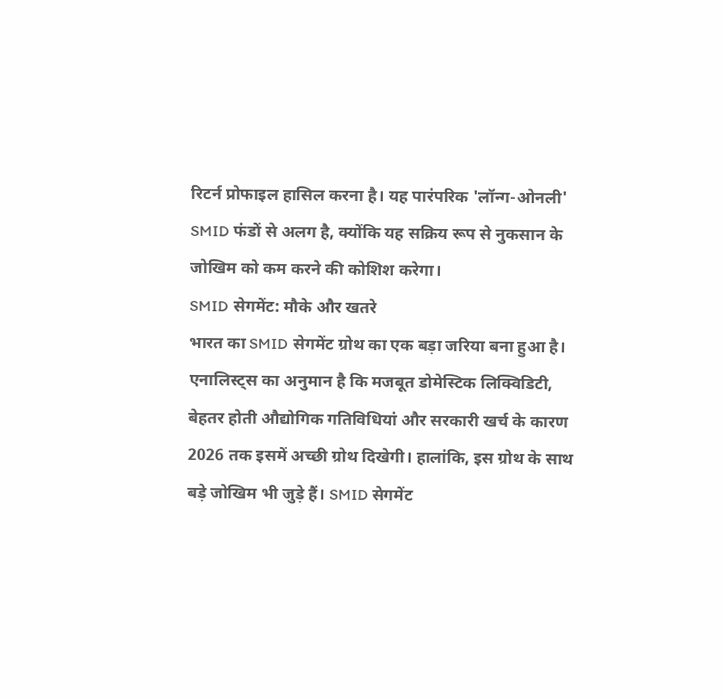रिटर्न प्रोफाइल हासिल करना है। यह पारंपरिक 'लॉन्ग-ओनली' SMID फंडों से अलग है, क्योंकि यह सक्रिय रूप से नुकसान के जोखिम को कम करने की कोशिश करेगा।
SMID सेगमेंट: मौके और खतरे
भारत का SMID सेगमेंट ग्रोथ का एक बड़ा जरिया बना हुआ है। एनालिस्ट्स का अनुमान है कि मजबूत डोमेस्टिक लिक्विडिटी, बेहतर होती औद्योगिक गतिविधियां और सरकारी खर्च के कारण 2026 तक इसमें अच्छी ग्रोथ दिखेगी। हालांकि, इस ग्रोथ के साथ बड़े जोखिम भी जुड़े हैं। SMID सेगमेंट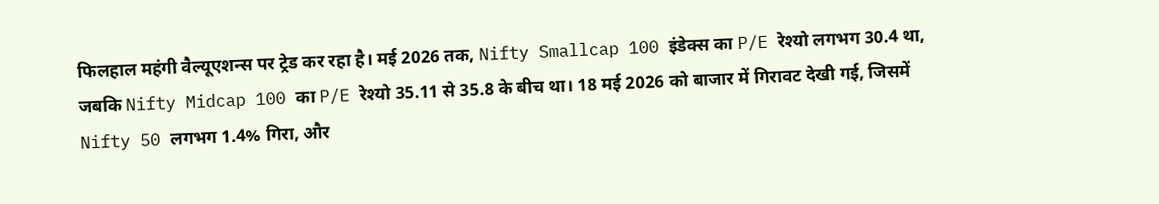फिलहाल महंगी वैल्यूएशन्स पर ट्रेड कर रहा है। मई 2026 तक, Nifty Smallcap 100 इंडेक्स का P/E रेश्यो लगभग 30.4 था, जबकि Nifty Midcap 100 का P/E रेश्यो 35.11 से 35.8 के बीच था। 18 मई 2026 को बाजार में गिरावट देखी गई, जिसमें Nifty 50 लगभग 1.4% गिरा, और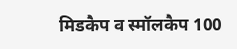मिडकैप व स्मॉलकैप 100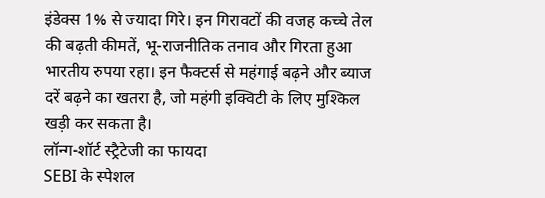इंडेक्स 1% से ज्यादा गिरे। इन गिरावटों की वजह कच्चे तेल की बढ़ती कीमतें, भू-राजनीतिक तनाव और गिरता हुआ भारतीय रुपया रहा। इन फैक्टर्स से महंगाई बढ़ने और ब्याज दरें बढ़ने का खतरा है, जो महंगी इक्विटी के लिए मुश्किल खड़ी कर सकता है।
लॉन्ग-शॉर्ट स्ट्रैटेजी का फायदा
SEBI के स्पेशल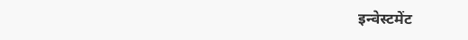इन्वेस्टमेंट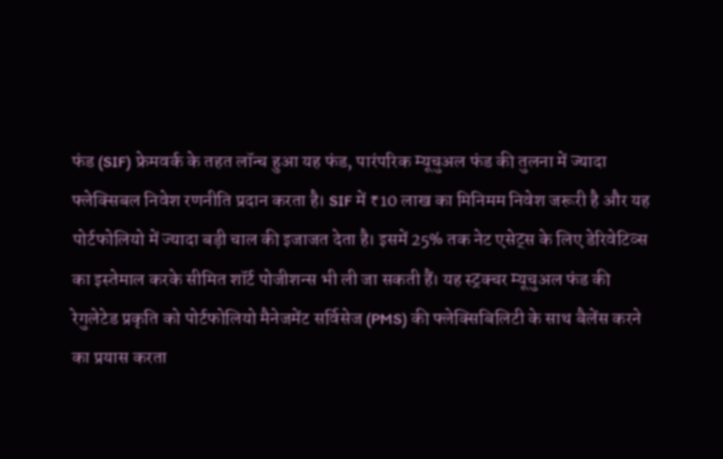फंड (SIF) फ्रेमवर्क के तहत लॉन्च हुआ यह फंड, पारंपरिक म्यूचुअल फंड की तुलना में ज्यादा फ्लेक्सिबल निवेश रणनीति प्रदान करता है। SIF में ₹10 लाख का मिनिमम निवेश जरूरी है और यह पोर्टफोलियो में ज्यादा बड़ी चाल की इजाजत देता है। इसमें 25% तक नेट एसेट्स के लिए डेरिवेटिव्स का इस्तेमाल करके सीमित शॉर्ट पोजीशन्स भी ली जा सकती हैं। यह स्ट्रक्चर म्यूचुअल फंड की रेगुलेटेड प्रकृति को पोर्टफोलियो मैनेजमेंट सर्विसेज (PMS) की फ्लेक्सिबिलिटी के साथ बैलेंस करने का प्रयास करता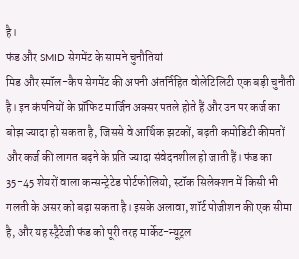है।
फंड और SMID सेगमेंट के सामने चुनौतियां
मिड और स्मॉल-कैप सेगमेंट की अपनी अंतर्निहित वोलेटिलिटी एक बड़ी चुनौती है। इन कंपनियों के प्रॉफिट मार्जिन अक्सर पतले होते हैं और उन पर कर्ज का बोझ ज्यादा हो सकता है, जिससे वे आर्थिक झटकों, बढ़ती कमोडिटी कीमतों और कर्ज की लागत बढ़ने के प्रति ज्यादा संवेदनशील हो जाती हैं। फंड का 35-45 शेयरों वाला कन्सन्ट्रेटेड पोर्टफोलियो, स्टॉक सिलेक्शन में किसी भी गलती के असर को बढ़ा सकता है। इसके अलावा, शॉर्ट पोजीशन की एक सीमा है, और यह स्ट्रैटेजी फंड को पूरी तरह मार्केट-न्यूट्रल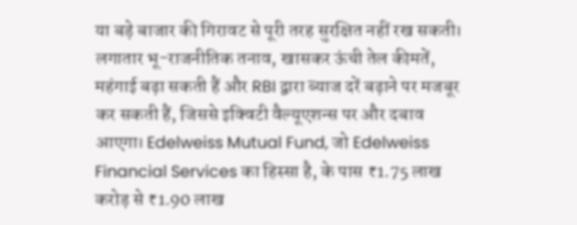या बड़े बाजार की गिरावट से पूरी तरह सुरक्षित नहीं रख सकती। लगातार भू-राजनीतिक तनाव, खासकर ऊंची तेल कीमतें, महंगाई बढ़ा सकती हैं और RBI द्वारा ब्याज दरें बढ़ाने पर मजबूर कर सकती हैं, जिससे इक्विटी वैल्यूएशन्स पर और दबाव आएगा। Edelweiss Mutual Fund, जो Edelweiss Financial Services का हिस्सा है, के पास ₹1.75 लाख करोड़ से ₹1.90 लाख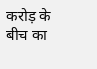करोड़ के बीच का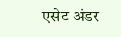एसेट अंडर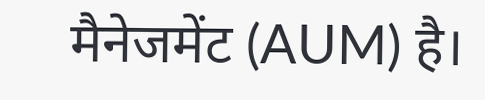मैनेजमेंट (AUM) है।